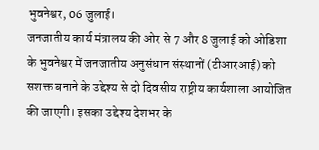भुवनेश्वर, 06 जुलाई।
जनजातीय कार्य मंत्रालय की ओर से 7 और 8 जुलाई को ओडिशा के भुवनेश्वर में जनजातीय अनुसंधान संस्थानों (टीआरआई) को सशक्त बनाने के उद्देश्य से दो दिवसीय राष्ट्रीय कार्यशाला आयोजित की जाएगी। इसका उद्देश्य देशभर के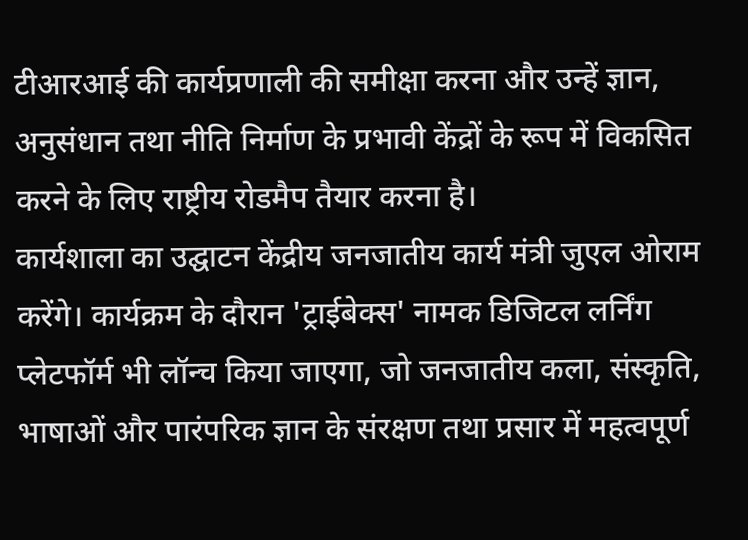टीआरआई की कार्यप्रणाली की समीक्षा करना और उन्हें ज्ञान, अनुसंधान तथा नीति निर्माण के प्रभावी केंद्रों के रूप में विकसित करने के लिए राष्ट्रीय रोडमैप तैयार करना है।
कार्यशाला का उद्घाटन केंद्रीय जनजातीय कार्य मंत्री जुएल ओराम करेंगे। कार्यक्रम के दौरान 'ट्राईबेक्स' नामक डिजिटल लर्निंग प्लेटफॉर्म भी लॉन्च किया जाएगा, जो जनजातीय कला, संस्कृति, भाषाओं और पारंपरिक ज्ञान के संरक्षण तथा प्रसार में महत्वपूर्ण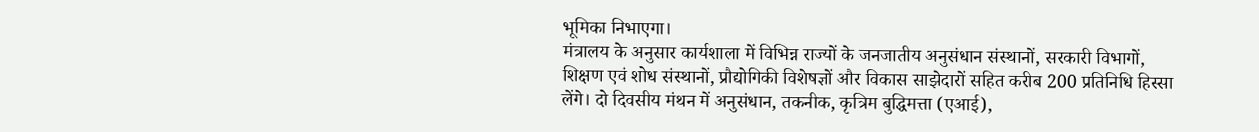भूमिका निभाएगा।
मंत्रालय के अनुसार कार्यशाला में विभिन्न राज्यों के जनजातीय अनुसंधान संस्थानों, सरकारी विभागों, शिक्षण एवं शोध संस्थानों, प्रौद्योगिकी विशेषज्ञों और विकास साझेदारों सहित करीब 200 प्रतिनिधि हिस्सा लेंगे। दो दिवसीय मंथन में अनुसंधान, तकनीक, कृत्रिम बुद्धिमत्ता (एआई),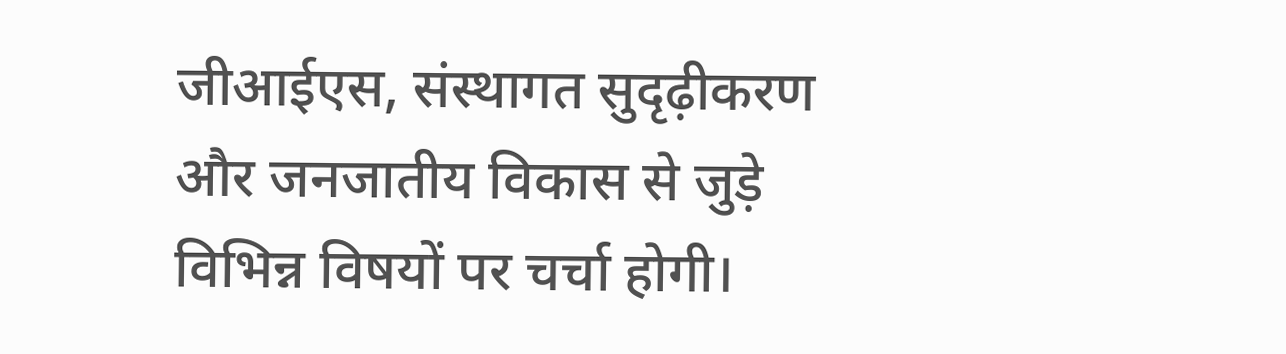जीआईएस, संस्थागत सुदृढ़ीकरण और जनजातीय विकास से जुड़े विभिन्न विषयों पर चर्चा होगी।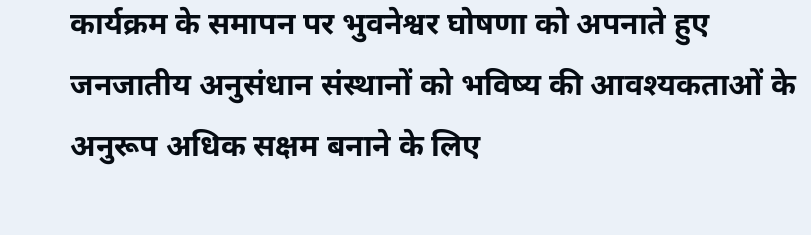कार्यक्रम के समापन पर भुवनेश्वर घोषणा को अपनाते हुए जनजातीय अनुसंधान संस्थानों को भविष्य की आवश्यकताओं के अनुरूप अधिक सक्षम बनाने के लिए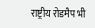राष्ट्रीय रोडमैप भी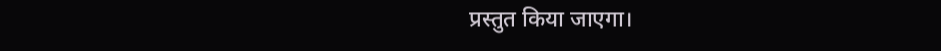प्रस्तुत किया जाएगा।